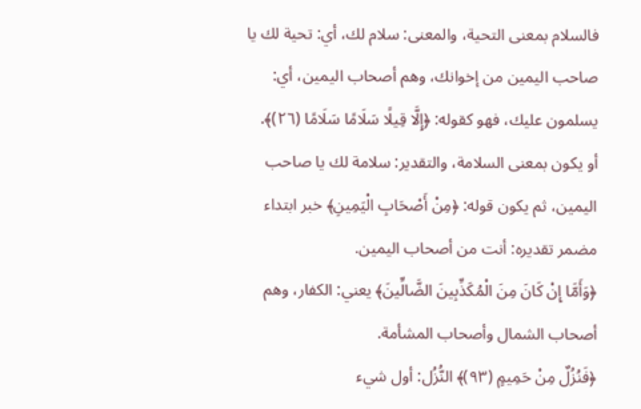فالسلام بمعنى التحية، والمعنى: سلام لك، أي: تحية لك يا صاحب اليمين من إخوانك، وهم أصحاب اليمين، أي: يسلمون عليك، فهو كقوله: ﴿إِلَّا قِيلًا سَلَامًا سَلَامًا (٢٦)﴾.
أو يكون بمعنى السلامة، والتقدير: سلامة لك يا صاحب اليمين، ثم يكون قوله: ﴿مِنْ أَصْحَابِ الْيَمِينِ﴾ خبر ابتداء مضمر تقديره: أنت من أصحاب اليمين.
﴿وَأَمَّا إِنْ كَانَ مِنَ الْمُكَذِّبِينَ الضَّالِّينَ﴾ يعني: الكفار، وهم أصحاب الشمال وأصحاب المشأمة.
﴿فَنُزُلٌ مِنْ حَمِيمٍ (٩٣)﴾ النُّزُل: أول شيء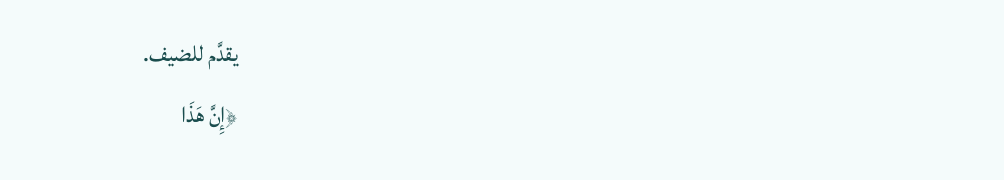يقدَّم للضيف.
﴿إِنَّ هَذَا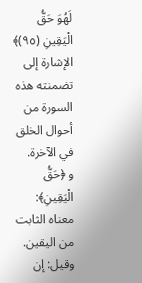لَهُوَ حَقُّ الْيَقِينِ (٩٥)﴾ الإشارة إلى تضمنته هذه السورة من أحوال الخلق في الآخرة.
و ﴿حَقُّ الْيَقِينِ﴾: معناه الثابت من اليقين.
وقيل: إن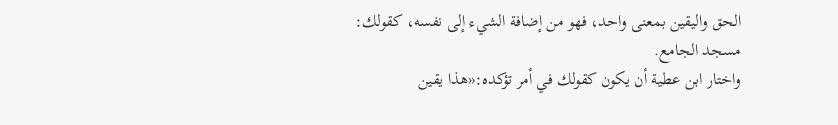الحق واليقين بمعنى واحد، فهو من إضافة الشيء إلى نفسه، كقولك: مسجد الجامع.
واختار ابن عطية أن يكون كقولك في أمر تؤكده:«هذا يقين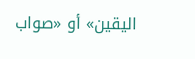اليقين» أو «صواب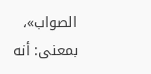الصواب»، بمعنى: أنه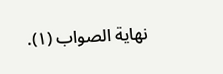نهاية الصواب (١).